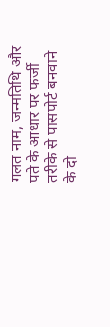गलत नाम, जन्मतिथि और पते के आधार पर फर्जी तरीके से पासपोर्ट बनवाने के दो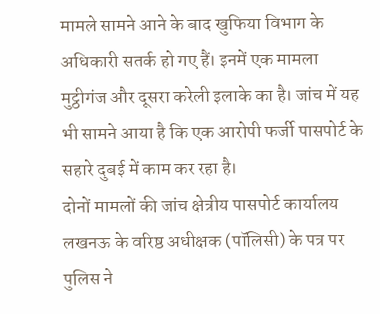मामले सामने आने के बाद खुफिया विभाग के अधिकारी सतर्क हो गए हैं। इनमें एक मामला मुट्ठीगंज और दूसरा करेली इलाके का है। जांच में यह भी सामने आया है कि एक आरोपी फर्जी पासपोर्ट के सहारे दुबई में काम कर रहा है।
दोनों मामलों की जांच क्षेत्रीय पासपोर्ट कार्यालय लखनऊ के वरिष्ठ अधीक्षक (पॉलिसी) के पत्र पर पुलिस ने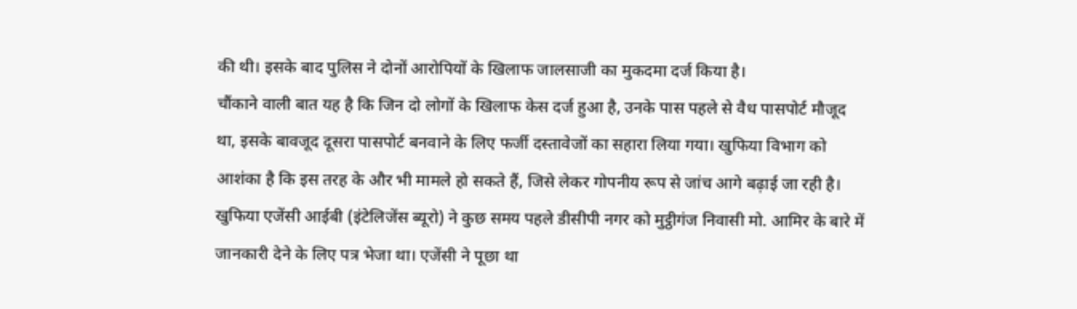की थी। इसके बाद पुलिस ने दोनों आरोपियों के खिलाफ जालसाजी का मुकदमा दर्ज किया है।
चौंकाने वाली बात यह है कि जिन दो लोगों के खिलाफ केस दर्ज हुआ है, उनके पास पहले से वैध पासपोर्ट मौजूद था, इसके बावजूद दूसरा पासपोर्ट बनवाने के लिए फर्जी दस्तावेजों का सहारा लिया गया। खुफिया विभाग को आशंका है कि इस तरह के और भी मामले हो सकते हैं, जिसे लेकर गोपनीय रूप से जांच आगे बढ़ाई जा रही है।
खुफिया एजेंसी आईबी (इंटेलिजेंस ब्यूरो) ने कुछ समय पहले डीसीपी नगर को मुट्ठीगंज निवासी मो. आमिर के बारे में जानकारी देने के लिए पत्र भेजा था। एजेंसी ने पूछा था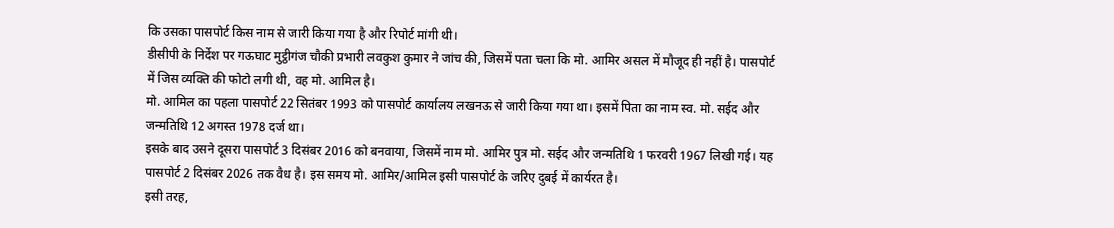कि उसका पासपोर्ट किस नाम से जारी किया गया है और रिपोर्ट मांगी थी।
डीसीपी के निर्देश पर गऊघाट मुट्ठीगंज चौकी प्रभारी लवकुश कुमार ने जांच की, जिसमें पता चला कि मो. आमिर असल में मौजूद ही नहीं है। पासपोर्ट में जिस व्यक्ति की फोटो लगी थी, वह मो. आमिल है।
मो. आमिल का पहला पासपोर्ट 22 सितंबर 1993 को पासपोर्ट कार्यालय लखनऊ से जारी किया गया था। इसमें पिता का नाम स्व. मो. सईद और जन्मतिथि 12 अगस्त 1978 दर्ज था।
इसके बाद उसने दूसरा पासपोर्ट 3 दिसंबर 2016 को बनवाया, जिसमें नाम मो. आमिर पुत्र मो. सईद और जन्मतिथि 1 फरवरी 1967 लिखी गई। यह पासपोर्ट 2 दिसंबर 2026 तक वैध है। इस समय मो. आमिर/आमिल इसी पासपोर्ट के जरिए दुबई में कार्यरत है।
इसी तरह,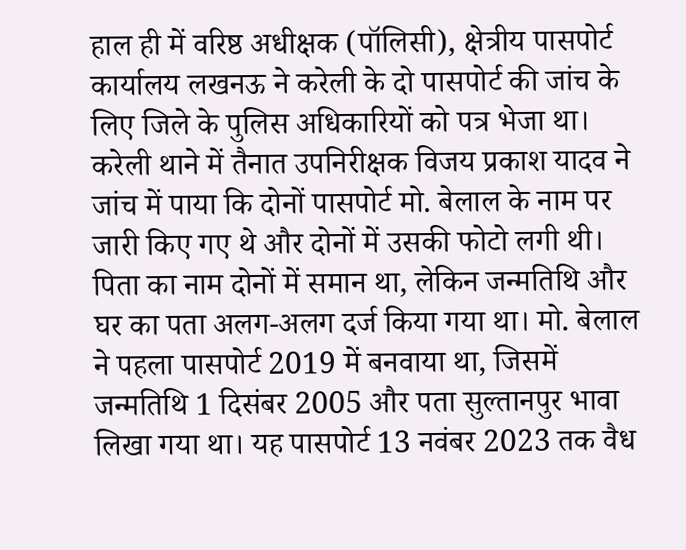हाल ही में वरिष्ठ अधीक्षक (पॉलिसी), क्षेत्रीय पासपोर्ट कार्यालय लखनऊ ने करेली के दो पासपोर्ट की जांच के लिए जिले के पुलिस अधिकारियों को पत्र भेजा था। करेली थाने में तैनात उपनिरीक्षक विजय प्रकाश यादव ने जांच में पाया कि दोनों पासपोर्ट मो. बेलाल के नाम पर जारी किए गए थे और दोनों में उसकी फोटो लगी थी।
पिता का नाम दोनों में समान था, लेकिन जन्मतिथि और घर का पता अलग-अलग दर्ज किया गया था। मो. बेलाल ने पहला पासपोर्ट 2019 में बनवाया था, जिसमें जन्मतिथि 1 दिसंबर 2005 और पता सुल्तानपुर भावा लिखा गया था। यह पासपोर्ट 13 नवंबर 2023 तक वैध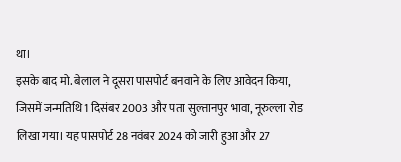था।
इसके बाद मो. बेलाल ने दूसरा पासपोर्ट बनवाने के लिए आवेदन किया, जिसमें जन्मतिथि 1 दिसंबर 2003 और पता सुल्तानपुर भावा, नूरुल्ला रोड लिखा गया। यह पासपोर्ट 28 नवंबर 2024 को जारी हुआ और 27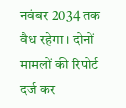नवंबर 2034 तक वैध रहेगा। दोनों मामलों की रिपोर्ट दर्ज कर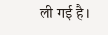ली गई है।